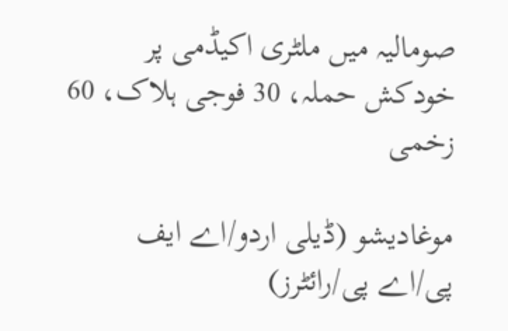صومالیہ میں ملٹری اکیڈمی پر خودکش حملہ، 30 فوجی ہلاک، 60 زخمی

موغادیشو (ڈیلی اردو/اے ایف پی/اے پی/رائٹرز)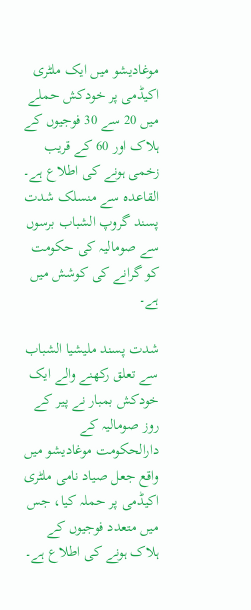موغادیشو میں ایک ملٹری اکیڈمی پر خودکش حملے میں 20 سے 30 فوجیوں کے ہلاک اور 60 کے قریب زخمی ہونے کی اطلاع ہے۔ القاعدہ سے منسلک شدت پسند گروپ الشباب برسوں سے صومالیہ کی حکومت کو گرانے کی کوشش میں ہے۔

شدت پسند ملیشیا الشباب سے تعلق رکھنے والے ایک خودکش بمبار نے پیر کے روز صومالیہ کے دارالحکومت موغادیشو میں واقع جعل صیاد نامی ملٹری اکیڈمی پر حملہ کیا، جس میں متعدد فوجیوں کے ہلاک ہونے کی اطلاع ہے۔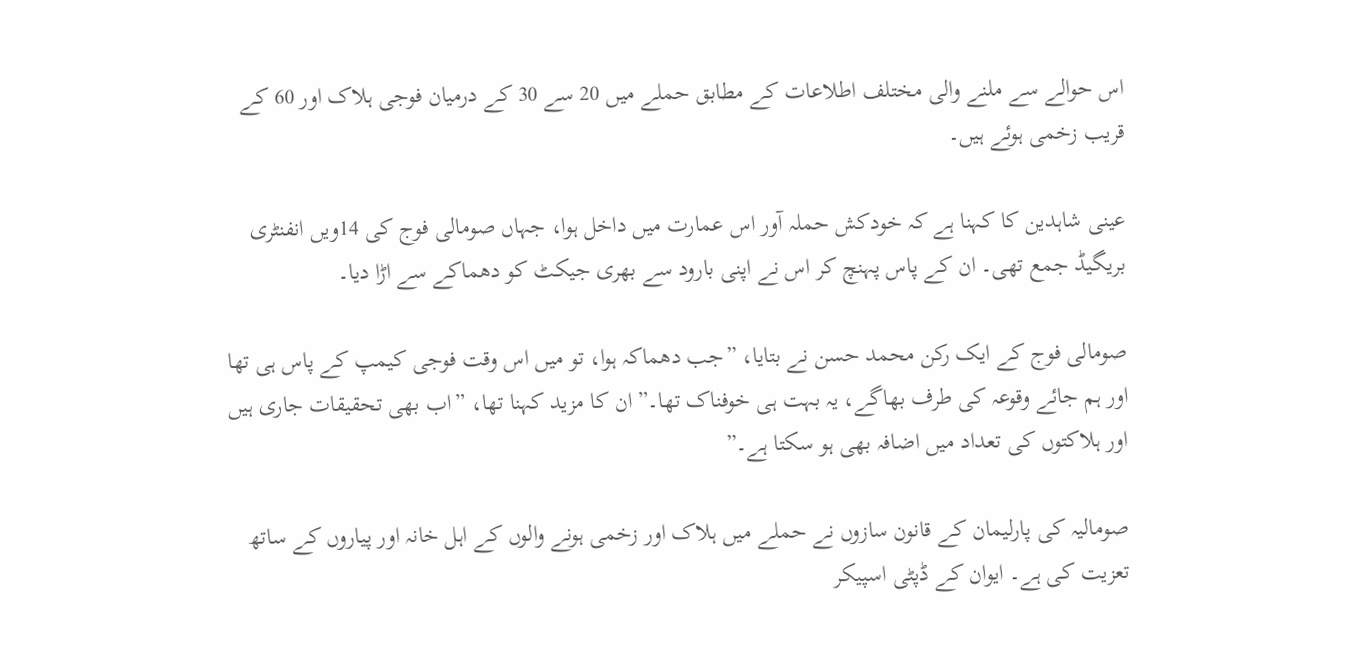اس حوالے سے ملنے والی مختلف اطلاعات کے مطابق حملے میں 20 سے 30 کے درمیان فوجی ہلاک اور 60 کے قریب زخمی ہوئے ہیں۔

عینی شاہدین کا کہنا ہے کہ خودکش حملہ آور اس عمارت میں داخل ہوا، جہاں صومالی فوج کی 14ویں انفنٹری بریگیڈ جمع تھی۔ ان کے پاس پہنچ کر اس نے اپنی بارود سے بھری جیکٹ کو دھماکے سے اڑا دیا۔

صومالی فوج کے ایک رکن محمد حسن نے بتایا، ”جب دھماکہ ہوا، تو میں اس وقت فوجی کیمپ کے پاس ہی تھا اور ہم جائے وقوعہ کی طرف بھاگے، یہ بہت ہی خوفناک تھا۔” ان کا مزید کہنا تھا، ”اب بھی تحقیقات جاری ہیں اور ہلاکتوں کی تعداد میں اضافہ بھی ہو سکتا ہے۔”

صومالیہ کی پارلیمان کے قانون سازوں نے حملے میں ہلاک اور زخمی ہونے والوں کے اہل خانہ اور پیاروں کے ساتھ تعزیت کی ہے۔ ایوان کے ڈپٹی اسپیکر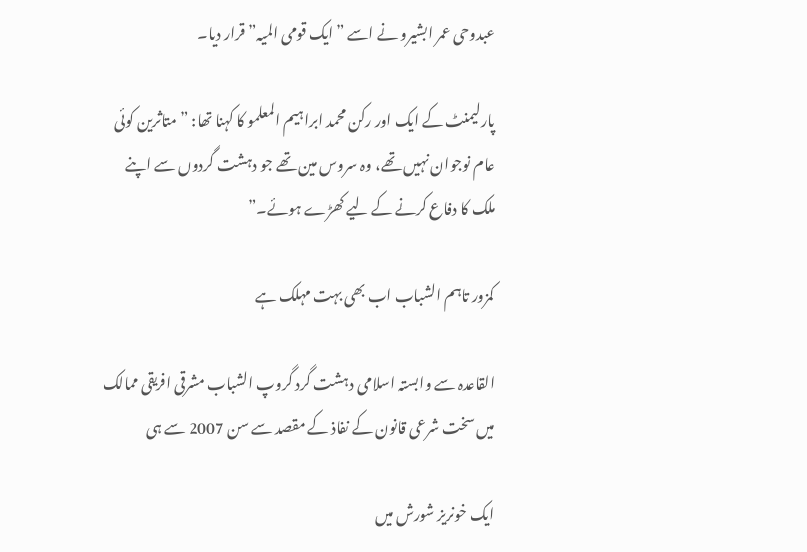عبدوحی عمر ابشیرو نے اسے ”ایک قومی المیہ” قرار دیا۔

پارلیمنٹ کے ایک اور رکن محمد ابراہیم المعلمو کا کہنا تھا: ”متاثرین کوئی عام نوجوان نہیں تھے، وہ سروس مین تھے جو دہشت گردوں سے اپنے ملک کا دفاع کرنے کے لیے کھڑے ہوئے۔”

کمزور تاہم الشباب اب بھی بہت مہلک ہے

القاعدہ سے وابستہ اسلامی دہشت گرد گروپ الشباب مشرقی افریقی ممالک میں سخت شرعی قانون کے نفاذ کے مقصد سے سن 2007 سے ہی

ایک خونریز شورش میں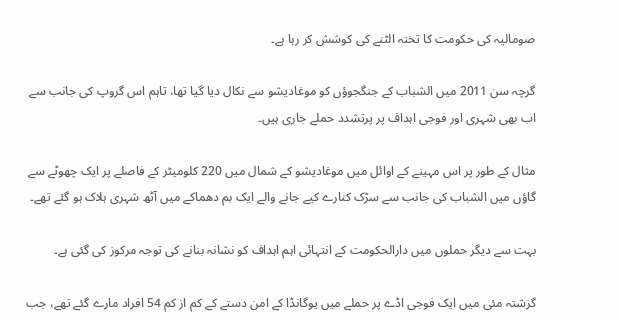صومالیہ کی حکومت کا تختہ الٹنے کی کوشش کر رہا ہے۔

گرچہ سن 2011 میں الشباب کے جنگجوؤں کو موغادیشو سے نکال دیا گیا تھا، تاہم اس گروپ کی جانب سے اب بھی شہری اور فوجی اہداف پر پرتشدد حملے جاری ہیں۔

مثال کے طور پر اس مہینے کے اوائل میں موغادیشو کے شمال میں 220 کلومیٹر کے فاصلے پر ایک چھوٹے سے گاؤں میں الشباب کی جانب سے سڑک کنارے کیے جانے والے ایک بم دھماکے میں آٹھ شہری ہلاک ہو گئے تھے۔

بہت سے دیگر حملوں میں دارالحکومت کے انتہائی اہم اہداف کو نشانہ بنانے کی توجہ مرکوز کی گئی ہے۔

گزشتہ مئی میں ایک فوجی اڈے پر حملے میں یوگانڈا کے امن دستے کے کم از کم 54 افراد مارے گئے تھے، جب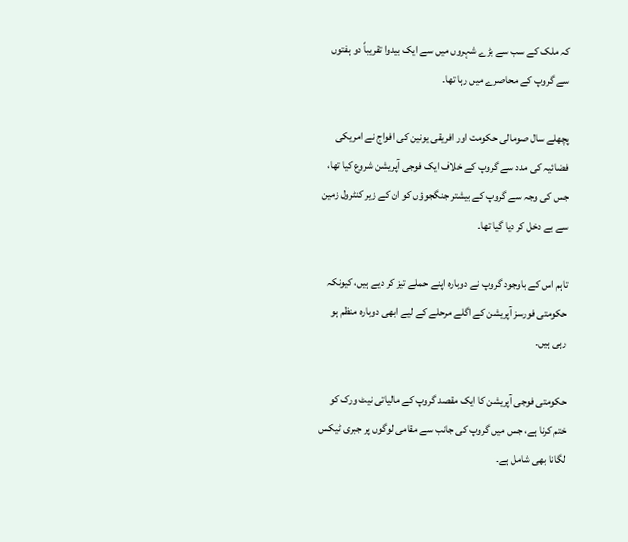کہ ملک کے سب سے بڑے شہروں میں سے ایک بیدوا تقریباً دو ہفتوں سے گروپ کے محاصرے میں رہا تھا۔

پچھلے سال صومالی حکومت اور افریقی یونین کی افواج نے امریکی فضائیہ کی مدد سے گروپ کے خلاف ایک فوجی آپریشن شروع کیا تھا، جس کی وجہ سے گروپ کے بیشتر جنگجوؤں کو ان کے زیر کنٹرول زمین سے بے دخل کر دیا گیا تھا۔

تاہم اس کے باوجود گروپ نے دوبارہ اپنے حملے تیز کر دیے ہیں، کیونکہ حکومتی فورسز آپریشن کے اگلے مرحلے کے لیے ابھی دوبارہ منظم ہو رہی ہیں۔

حکومتی فوجی آپریشن کا ایک مقصد گروپ کے مالیاتی نیٹ ورک کو ختم کرنا ہے، جس میں گروپ کی جانب سے مقامی لوگوں پر جبری ٹیکس لگانا بھی شامل ہے۔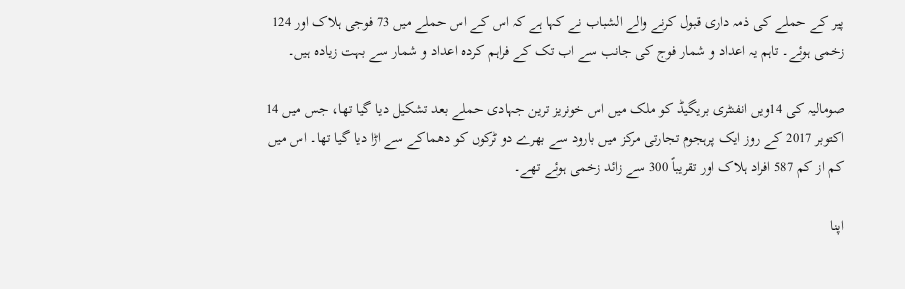پیر کے حملے کی ذمہ داری قبول کرنے والے الشباب نے کہا ہے کہ اس کے اس حملے میں 73 فوجی ہلاک اور 124 زخمی ہوئے۔ تاہم یہ اعداد و شمار فوج کی جانب سے اب تک کے فراہم کردہ اعداد و شمار سے بہت زیادہ ہیں۔

صومالیہ کی 14ویں انفنٹری بریگیڈ کو ملک میں اس خونریز ترین جہادی حملے بعد تشکیل دیا گیا تھا، جس میں 14 اکتوبر 2017 کے روز ایک پرہجوم تجارتی مرکز میں بارود سے بھرے دو ٹرکوں کو دھماکے سے اڑا دیا گیا تھا۔ اس میں کم از کم 587 افراد ہلاک اور تقریباً 300 سے زائد زخمی ہوئے تھے۔

اپنا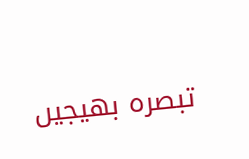تبصرہ بھیجیں